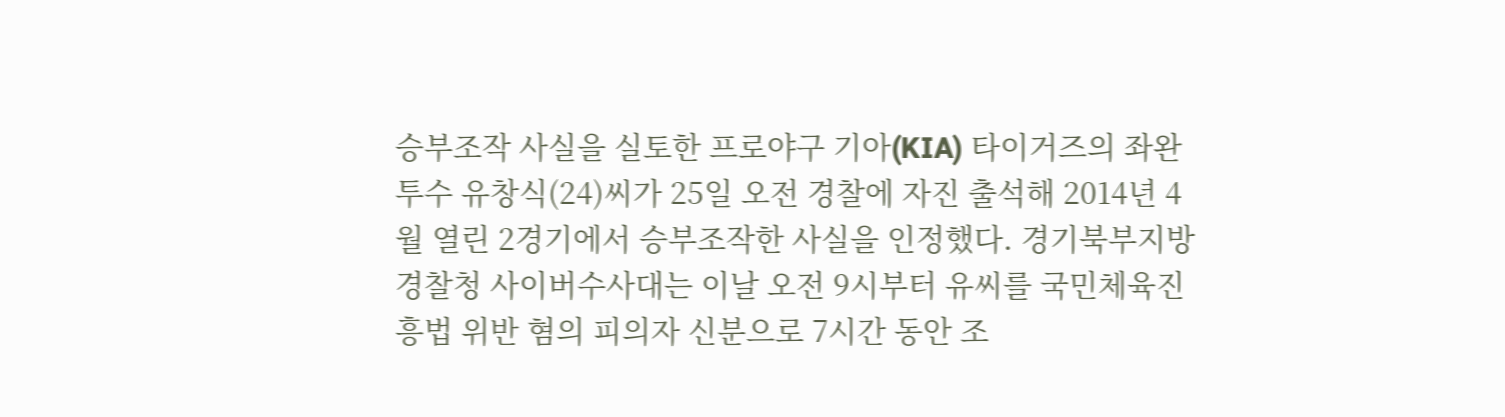승부조작 사실을 실토한 프로야구 기아(KIA) 타이거즈의 좌완 투수 유창식(24)씨가 25일 오전 경찰에 자진 출석해 2014년 4월 열린 2경기에서 승부조작한 사실을 인정했다. 경기북부지방경찰청 사이버수사대는 이날 오전 9시부터 유씨를 국민체육진흥법 위반 혐의 피의자 신분으로 7시간 동안 조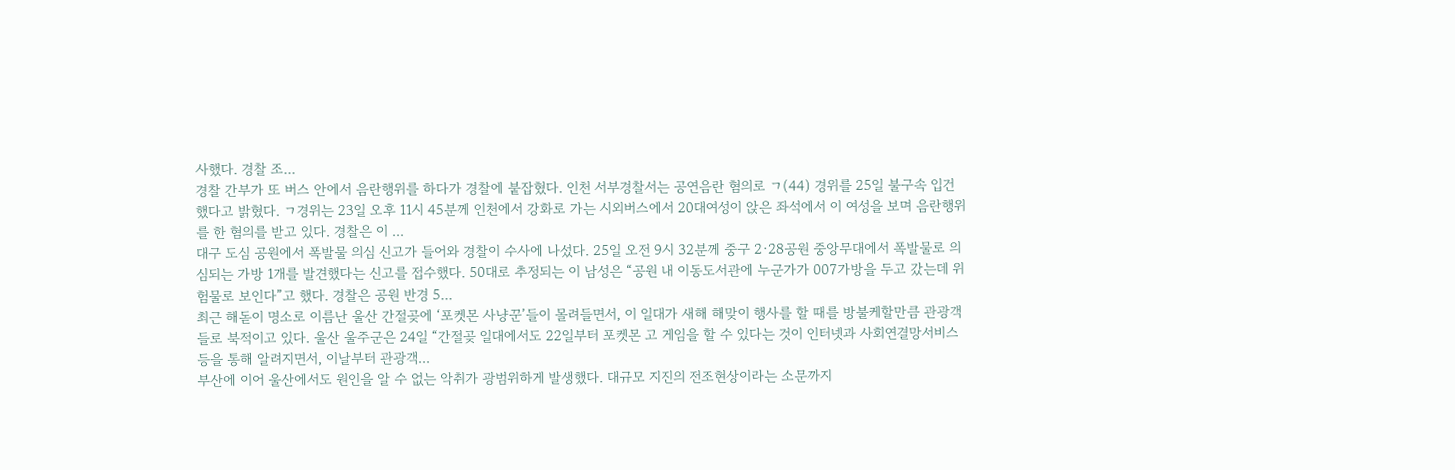사했다. 경찰 조...
경찰 간부가 또 버스 안에서 음란행위를 하다가 경찰에 붙잡혔다. 인천 서부경찰서는 공연음란 혐의로 ㄱ(44) 경위를 25일 불구속 입건했다고 밝혔다. ㄱ경위는 23일 오후 11시 45분께 인천에서 강화로 가는 시외버스에서 20대여성이 앉은 좌석에서 이 여성을 보며 음란행위를 한 혐의를 받고 있다. 경찰은 이 ...
대구 도심 공원에서 폭발물 의심 신고가 들어와 경찰이 수사에 나섰다. 25일 오전 9시 32분께 중구 2·28공원 중앙무대에서 폭발물로 의심되는 가방 1개를 발견했다는 신고를 접수했다. 50대로 추정되는 이 남성은 “공원 내 이동도서관에 누군가가 007가방을 두고 갔는데 위험물로 보인다”고 했다. 경찰은 공원 반경 5...
최근 해돋이 명소로 이름난 울산 간절곶에 ‘포켓몬 사냥꾼’들이 몰려들면서, 이 일대가 새해 해맞이 행사를 할 때를 방불케할만큼 관광객들로 북적이고 있다. 울산 울주군은 24일 “간절곶 일대에서도 22일부터 포켓몬 고 게임을 할 수 있다는 것이 인터넷과 사회연결망서비스 등을 통해 알려지면서, 이날부터 관광객...
부산에 이어 울산에서도 원인을 알 수 없는 악취가 광범위하게 발생했다. 대규모 지진의 전조현상이라는 소문까지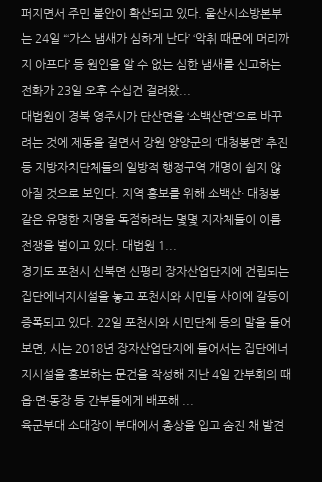퍼지면서 주민 불안이 확산되고 있다. 울산시소방본부는 24일 “‘가스 냄새가 심하게 난다’ ‘악취 때문에 머리까지 아프다’ 등 원인을 알 수 없는 심한 냄새를 신고하는 전화가 23일 오후 수십건 걸려왔...
대법원이 경북 영주시가 단산면을 ‘소백산면’으로 바꾸려는 것에 제동을 걸면서 강원 양양군의 ‘대청봉면’ 추진 등 지방자치단체들의 일방적 행정구역 개명이 쉽지 않아질 것으로 보인다. 지역 홍보를 위해 소백산· 대청봉 같은 유명한 지명을 독점하려는 몇몇 지자체들이 이름 전쟁을 벌이고 있다. 대법원 1...
경기도 포천시 신북면 신평리 장자산업단지에 건립되는 집단에너지시설을 놓고 포천시와 시민들 사이에 갈등이 증폭되고 있다. 22일 포천시와 시민단체 등의 말을 들어보면, 시는 2018년 장자산업단지에 들어서는 집단에너지시설을 홍보하는 문건을 작성해 지난 4일 간부회의 때 읍·면·동장 등 간부들에게 배포해 ...
육군부대 소대장이 부대에서 총상을 입고 숨진 채 발견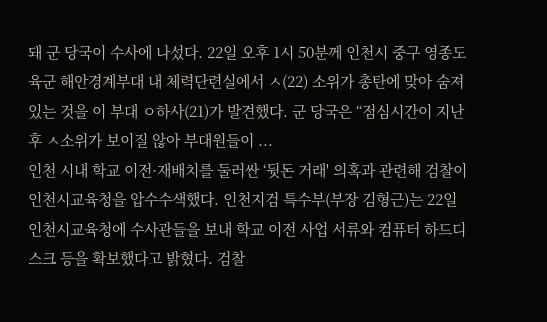돼 군 당국이 수사에 나섰다. 22일 오후 1시 50분께 인천시 중구 영종도 육군 해안경계부대 내 체력단련실에서 ㅅ(22) 소위가 총탄에 맞아 숨져 있는 것을 이 부대 ㅇ하사(21)가 발견했다. 군 당국은 “점심시간이 지난 후 ㅅ소위가 보이질 않아 부대원들이 ...
인천 시내 학교 이전·재배치를 둘러싼 ‘뒷돈 거래' 의혹과 관련해 검찰이 인천시교육청을 압수수색했다. 인천지검 특수부(부장 김형근)는 22일 인천시교육청에 수사관들을 보내 학교 이전 사업 서류와 컴퓨터 하드디스크 등을 확보했다고 밝혔다. 검찰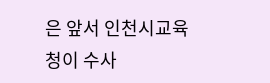은 앞서 인천시교육청이 수사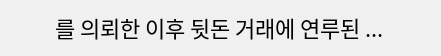를 의뢰한 이후 뒷돈 거래에 연루된 ...